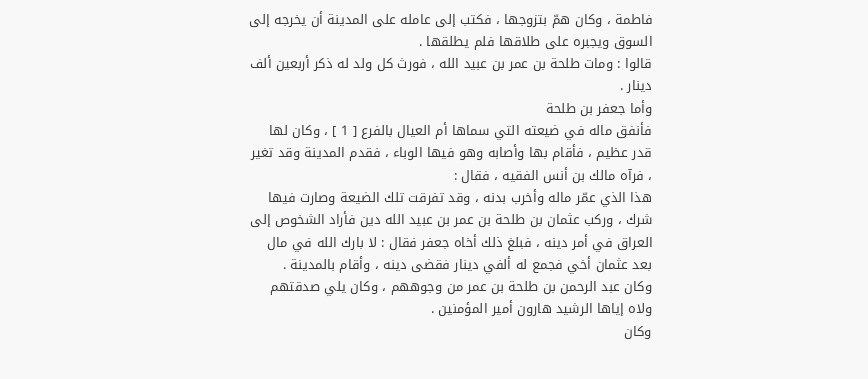فاطمة ، وكان همّ بتزوجها ، فكتب إلى عامله على المدينة أن يخرجه إلى السوق ويجبره على طلاقها فلم يطلقها .
قالوا : ومات طلحة بن عمر بن عبيد الله ، فورث كل ولد له ذكر أربعين ألف دينار .
وأما جعفر بن طلحة
فأنفق ماله في ضيعته التي سماها أم العيال بالفرع [ 1 ] ، وكان لها قدر عظيم ، فأقام بها وأصابه وهو فيها الوباء ، فقدم المدينة وقد تغير ، فرآه مالك بن أنس الفقيه ، فقال :
هذا الذي عمّر ماله وأخرب بدنه ، وقد تفرقت تلك الضيعة وصارت فيها شرك ، وركب عثمان بن طلحة بن عمر بن عبيد الله دين فأراد الشخوص إلى العراق في أمر دينه ، فبلغ ذلك أخاه جعفر فقال : لا بارك الله في مال بعد عثمان أخي فجمع له ألفي دينار فقضى دينه ، وأقام بالمدينة .
وكان عبد الرحمن بن طلحة بن عمر من وجوههم ، وكان يلي صدقتهم ولاه إياها الرشيد هارون أمير المؤمنين .
وكان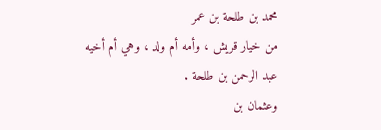محمد بن طلحة بن عمر
من خيار قريش ، وأمه أم ولد ، وهي أم أخيه عبد الرحمن بن طلحة .
وعثمان بن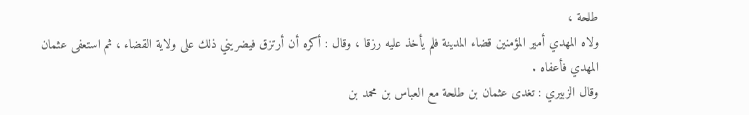طلحة ،
ولاه المهدي أمير المؤمنين قضاء المدينة فلم يأخذ عليه رزقا ، وقال : أكره أن أرتزق فيضريني ذلك على ولاية القضاء ، ثم استعفى عثمان المهدي فأعفاه .
وقال الزبيري : تغدى عثمان بن طلحة مع العباس بن محمد بن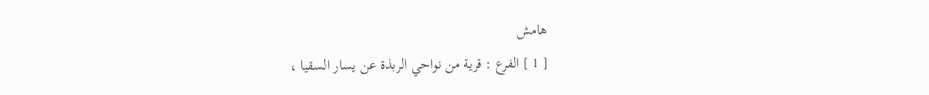هامش
[ 1 ] الفرع : قرية من نواحي الربذة عن يسار السقيا ،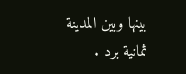بينها وبين المدينة ثمانية برد .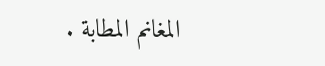المغانم المطابة .